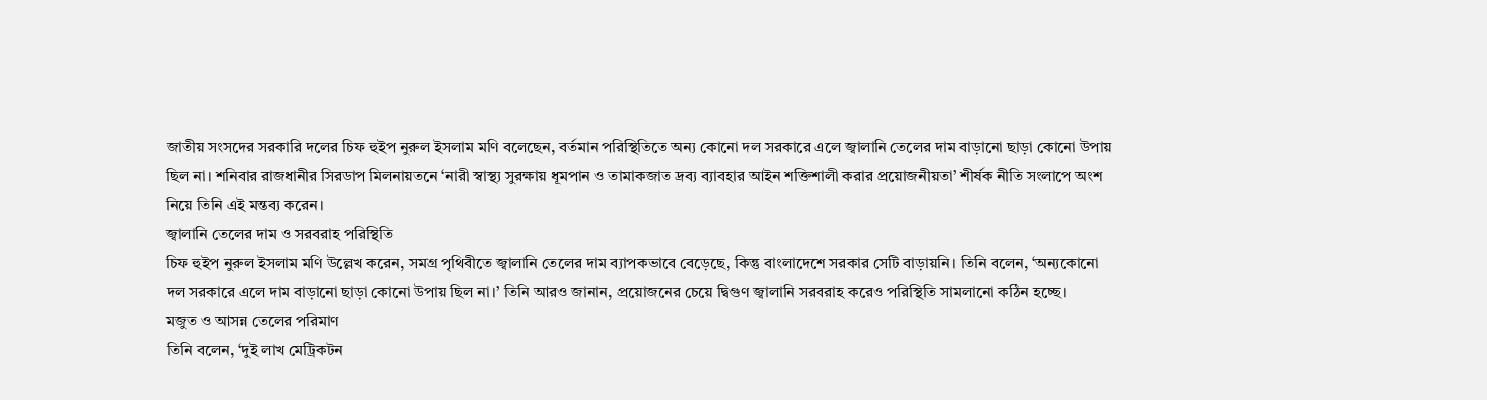জাতীয় সংসদের সরকারি দলের চিফ হুইপ নুরুল ইসলাম মণি বলেছেন, বর্তমান পরিস্থিতিতে অন্য কোনো দল সরকারে এলে জ্বালানি তেলের দাম বাড়ানো ছাড়া কোনো উপায় ছিল না। শনিবার রাজধানীর সিরডাপ মিলনায়তনে ‘নারী স্বাস্থ্য সুরক্ষায় ধূমপান ও তামাকজাত দ্রব্য ব্যাবহার আইন শক্তিশালী করার প্রয়োজনীয়তা’ শীর্ষক নীতি সংলাপে অংশ নিয়ে তিনি এই মন্তব্য করেন।
জ্বালানি তেলের দাম ও সরবরাহ পরিস্থিতি
চিফ হুইপ নুরুল ইসলাম মণি উল্লেখ করেন, সমগ্র পৃথিবীতে জ্বালানি তেলের দাম ব্যাপকভাবে বেড়েছে, কিন্তু বাংলাদেশে সরকার সেটি বাড়ায়নি। তিনি বলেন, ‘অন্যকোনো দল সরকারে এলে দাম বাড়ানো ছাড়া কোনো উপায় ছিল না।’ তিনি আরও জানান, প্রয়োজনের চেয়ে দ্বিগুণ জ্বালানি সরবরাহ করেও পরিস্থিতি সামলানো কঠিন হচ্ছে।
মজুত ও আসন্ন তেলের পরিমাণ
তিনি বলেন, ‘দুই লাখ মেট্রিকটন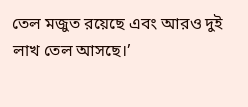তেল মজুত রয়েছে এবং আরও দুই লাখ তেল আসছে।’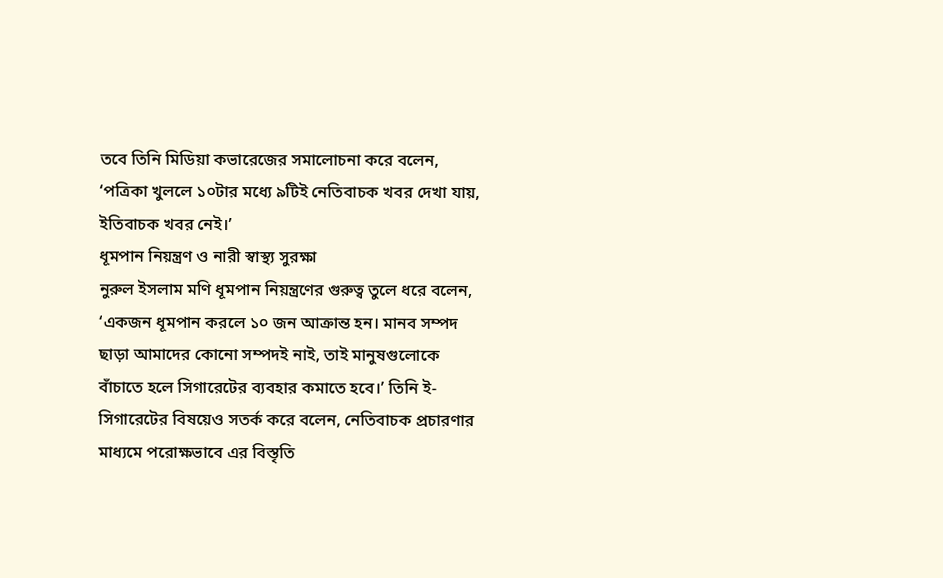তবে তিনি মিডিয়া কভারেজের সমালোচনা করে বলেন, ‘পত্রিকা খুললে ১০টার মধ্যে ৯টিই নেতিবাচক খবর দেখা যায়, ইতিবাচক খবর নেই।’
ধূমপান নিয়ন্ত্রণ ও নারী স্বাস্থ্য সুরক্ষা
নুরুল ইসলাম মণি ধূমপান নিয়ন্ত্রণের গুরুত্ব তুলে ধরে বলেন, ‘একজন ধূমপান করলে ১০ জন আক্রান্ত হন। মানব সম্পদ ছাড়া আমাদের কোনো সম্পদই নাই, তাই মানুষগুলোকে বাঁচাতে হলে সিগারেটের ব্যবহার কমাতে হবে।’ তিনি ই-সিগারেটের বিষয়েও সতর্ক করে বলেন, নেতিবাচক প্রচারণার মাধ্যমে পরোক্ষভাবে এর বিস্তৃতি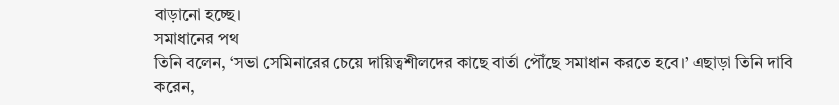বাড়ানো হচ্ছে।
সমাধানের পথ
তিনি বলেন, ‘সভা সেমিনারের চেয়ে দায়িত্বশীলদের কাছে বার্তা পৌঁছে সমাধান করতে হবে।’ এছাড়া তিনি দাবি করেন,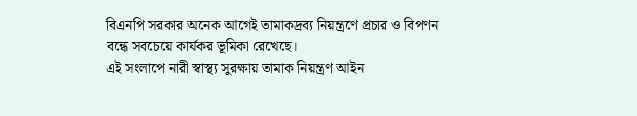বিএনপি সরকার অনেক আগেই তামাকদ্রব্য নিয়ন্ত্রণে প্রচার ও বিপণন বন্ধে সবচেয়ে কার্যকর ভূমিকা রেখেছে।
এই সংলাপে নারী স্বাস্থ্য সুরক্ষায় তামাক নিয়ন্ত্রণ আইন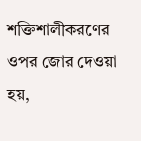শক্তিশালীকরণের ওপর জোর দেওয়া হয়,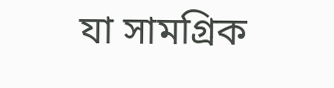যা সামগ্রিক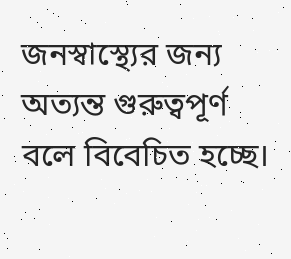জনস্বাস্থ্যের জন্য অত্যন্ত গুরুত্বপূর্ণ বলে বিবেচিত হচ্ছে।